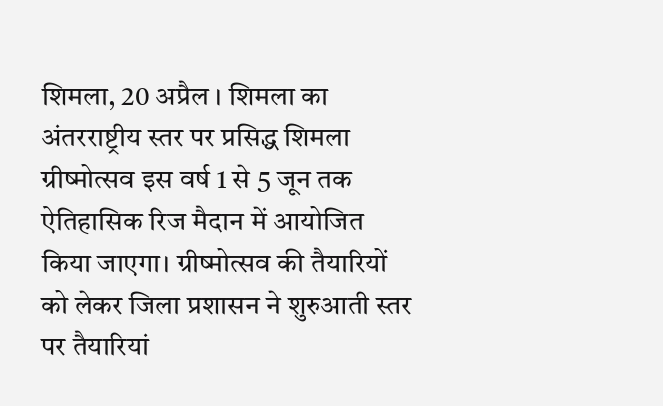शिमला, 20 अप्रैल । शिमला का अंतरराष्ट्रीय स्तर पर प्रसिद्ध शिमला ग्रीष्मोत्सव इस वर्ष 1 से 5 जून तक ऐतिहासिक रिज मैदान में आयोजित किया जाएगा। ग्रीष्मोत्सव की तैयारियों को लेकर जिला प्रशासन ने शुरुआती स्तर पर तैयारियां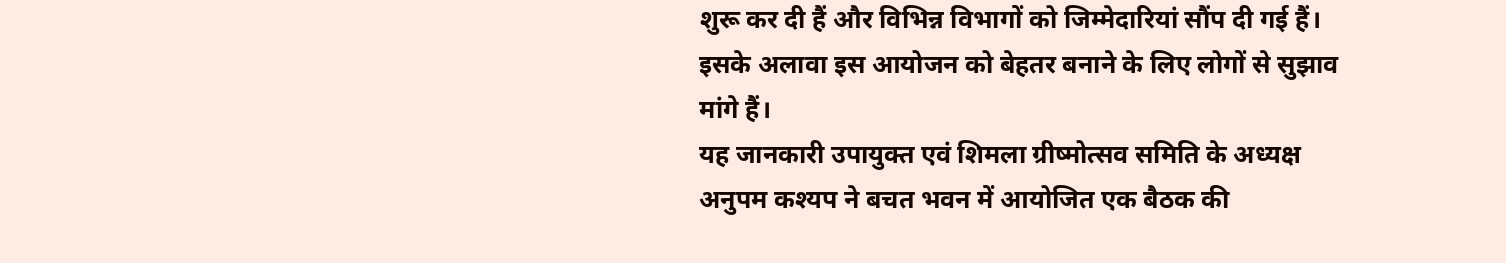शुरू कर दी हैं और विभिन्न विभागों को जिम्मेदारियां सौंप दी गई हैं। इसके अलावा इस आयोजन को बेहतर बनाने के लिए लोगों से सुझाव मांगे हैं।
यह जानकारी उपायुक्त एवं शिमला ग्रीष्मोत्सव समिति के अध्यक्ष अनुपम कश्यप ने बचत भवन में आयोजित एक बैठक की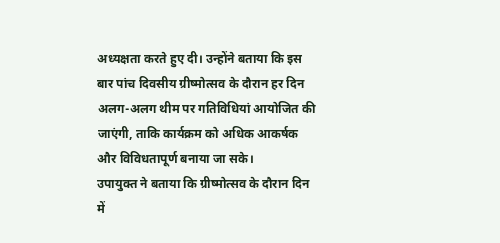अध्यक्षता करते हुए दी। उन्होंने बताया कि इस बार पांच दिवसीय ग्रीष्मोत्सव के दौरान हर दिन अलग-अलग थीम पर गतिविधियां आयोजित की जाएंगी, ताकि कार्यक्रम को अधिक आकर्षक और विविधतापूर्ण बनाया जा सके।
उपायुक्त ने बताया कि ग्रीष्मोत्सव के दौरान दिन में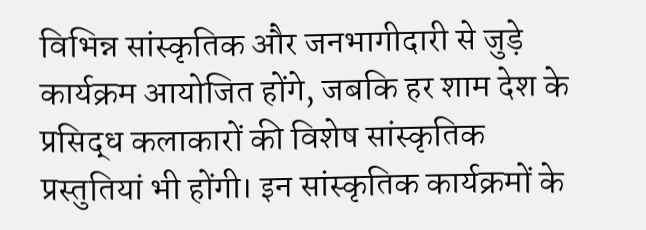विभिन्न सांस्कृतिक और जनभागीदारी से जुड़े कार्यक्रम आयोजित होंगे, जबकि हर शाम देश के प्रसिद्ध कलाकारों की विशेष सांस्कृतिक प्रस्तुतियां भी होंगी। इन सांस्कृतिक कार्यक्रमों के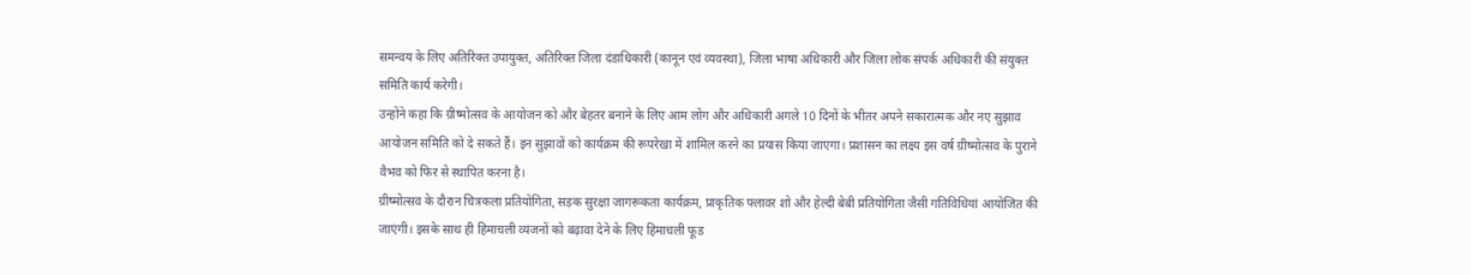समन्वय के लिए अतिरिक्त उपायुक्त, अतिरिक्त जिला दंडाधिकारी (कानून एवं व्यवस्था), जिला भाषा अधिकारी और जिला लोक संपर्क अधिकारी की संयुक्त समिति कार्य करेगी।
उन्होंने कहा कि ग्रीष्मोत्सव के आयोजन को और बेहतर बनाने के लिए आम लोग और अधिकारी अगले 10 दिनों के भीतर अपने सकारात्मक और नए सुझाव आयोजन समिति को दे सकते हैं। इन सुझावों को कार्यक्रम की रूपरेखा में शामिल करने का प्रयास किया जाएगा। प्रशासन का लक्ष्य इस वर्ष ग्रीष्मोत्सव के पुराने वैभव को फिर से स्थापित करना है।
ग्रीष्मोत्सव के दौरान चित्रकला प्रतियोगिता, सड़क सुरक्षा जागरूकता कार्यक्रम, प्राकृतिक फ्लावर शो और हेल्दी बेबी प्रतियोगिता जैसी गतिविधियां आयोजित की जाएंगी। इसके साथ ही हिमाचली व्यंजनों को बढ़ावा देने के लिए हिमाचली फूड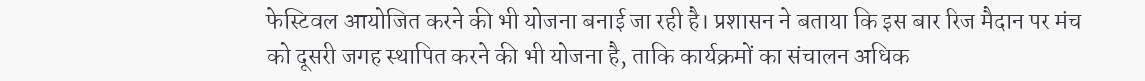फेस्टिवल आयोजित करने की भी योजना बनाई जा रही है। प्रशासन ने बताया कि इस बार रिज मैदान पर मंच को दूसरी जगह स्थापित करने की भी योजना है, ताकि कार्यक्रमों का संचालन अधिक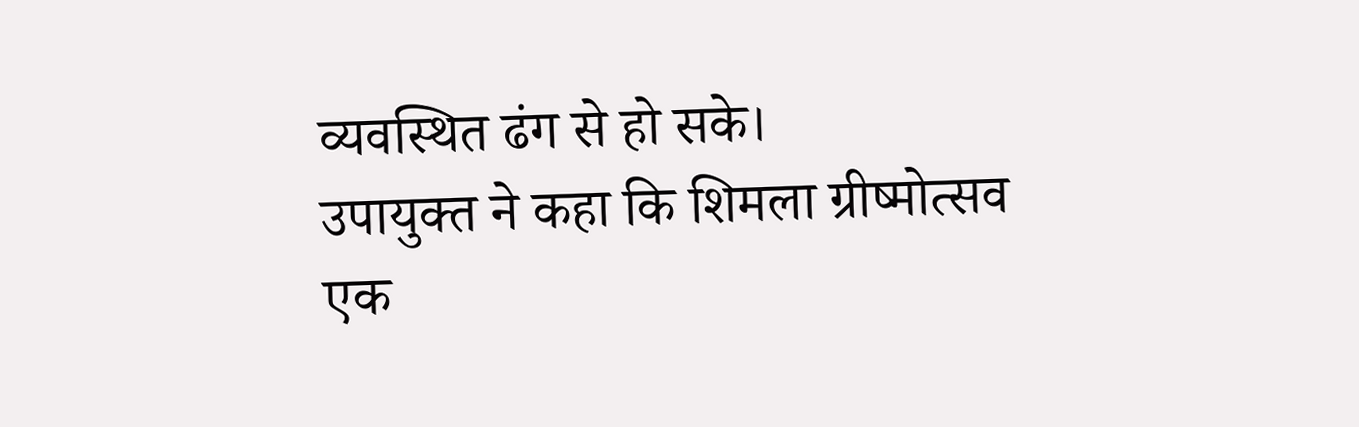व्यवस्थित ढंग से हो सके।
उपायुक्त ने कहा कि शिमला ग्रीष्मोत्सव एक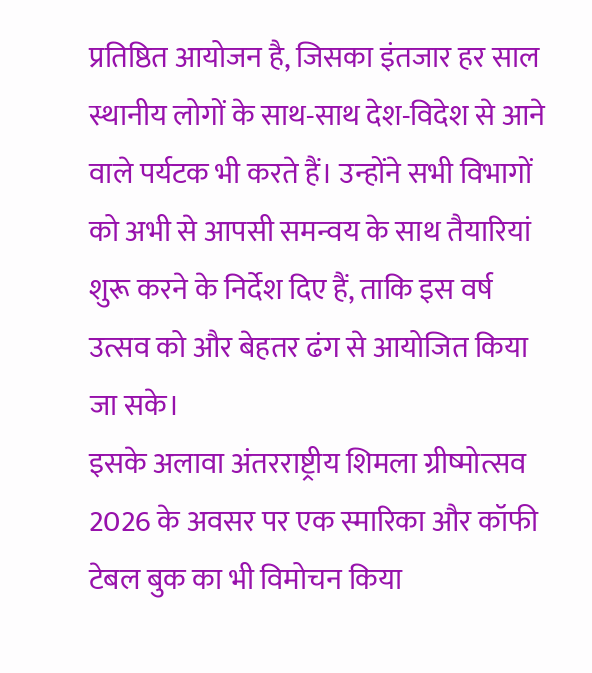प्रतिष्ठित आयोजन है, जिसका इंतजार हर साल स्थानीय लोगों के साथ-साथ देश-विदेश से आने वाले पर्यटक भी करते हैं। उन्होंने सभी विभागों को अभी से आपसी समन्वय के साथ तैयारियां शुरू करने के निर्देश दिए हैं, ताकि इस वर्ष उत्सव को और बेहतर ढंग से आयोजित किया जा सके।
इसके अलावा अंतरराष्ट्रीय शिमला ग्रीष्मोत्सव 2026 के अवसर पर एक स्मारिका और कॉफी टेबल बुक का भी विमोचन किया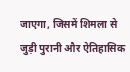जाएगा, जिसमें शिमला से जुड़ी पुरानी और ऐतिहासिक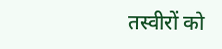तस्वीरों को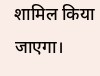शामिल किया जाएगा।